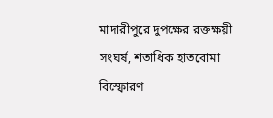মাদারীপুরে দুপক্ষের রক্তক্ষয়ী সংঘর্ষ, শতাধিক হাতবোমা বিস্ফোরণ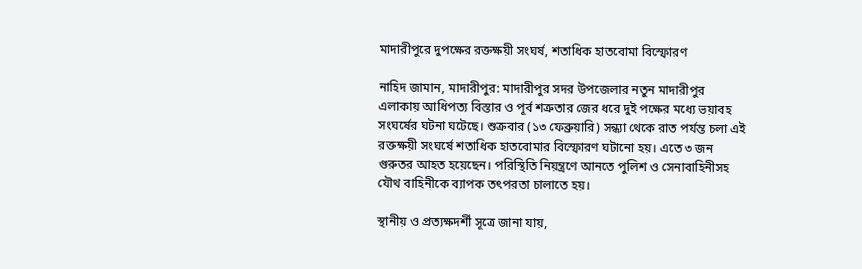মাদারীপুরে দুপক্ষের রক্তক্ষয়ী সংঘর্ষ, শতাধিক হাতবোমা বিস্ফোরণ

নাহিদ জামান, মাদারীপুর: মাদারীপুর সদর উপজেলার নতুন মাদারীপুর এলাকায় আধিপত্য বিস্তার ও পূর্ব শত্রুতার জের ধরে দুই পক্ষের মধ্যে ভয়াবহ সংঘর্ষের ঘটনা ঘটেছে। শুক্রবার (১৩ ফেব্রুয়ারি) সন্ধ্যা থেকে রাত পর্যন্ত চলা এই রক্তক্ষয়ী সংঘর্ষে শতাধিক হাতবোমার বিস্ফোরণ ঘটানো হয়। এতে ৩ জন গুরুতর আহত হয়েছেন। পরিস্থিতি নিয়ন্ত্রণে আনতে পুলিশ ও সেনাবাহিনীসহ যৌথ বাহিনীকে ব্যাপক তৎপরতা চালাতে হয়।

স্থানীয় ও প্রত্যক্ষদর্শী সূত্রে জানা যায়,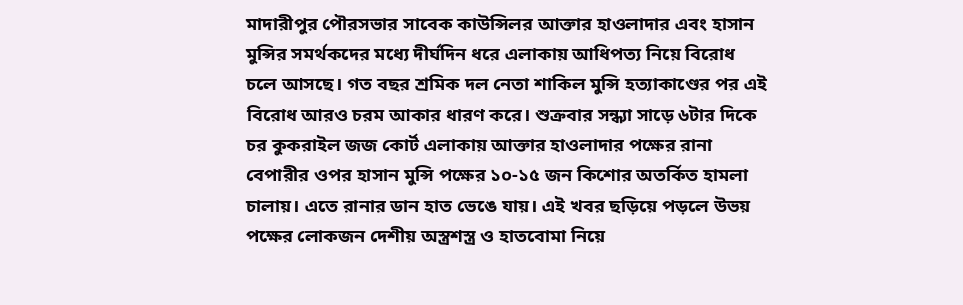মাদারীপুর পৌরসভার সাবেক কাউন্সিলর আক্তার হাওলাদার এবং হাসান মুন্সির সমর্থকদের মধ্যে দীর্ঘদিন ধরে এলাকায় আধিপত্য নিয়ে বিরোধ চলে আসছে। গত বছর শ্রমিক দল নেতা শাকিল মুন্সি হত্যাকাণ্ডের পর এই বিরোধ আরও চরম আকার ধারণ করে। শুক্রবার সন্ধ্যা সাড়ে ৬টার দিকে চর কুকরাইল জজ কোর্ট এলাকায় আক্তার হাওলাদার পক্ষের রানা বেপারীর ওপর হাসান মুন্সি পক্ষের ১০-১৫ জন কিশোর অতর্কিত হামলা চালায়। এতে রানার ডান হাত ভেঙে যায়। এই খবর ছড়িয়ে পড়লে উভয় পক্ষের লোকজন দেশীয় অস্ত্রশস্ত্র ও হাতবোমা নিয়ে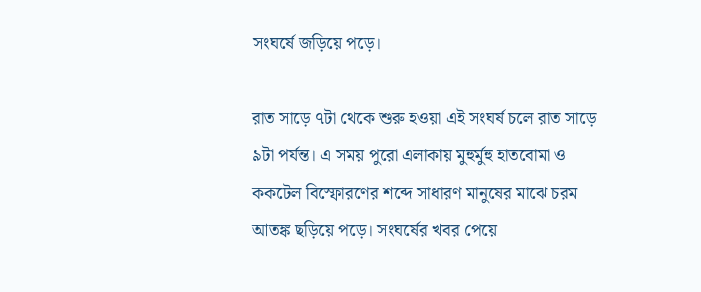সংঘর্ষে জড়িয়ে পড়ে।

রাত সাড়ে ৭টা থেকে শুরু হওয়া এই সংঘর্ষ চলে রাত সাড়ে ৯টা পর্যন্ত। এ সময় পুরো এলাকায় মুহুর্মুহু হাতবোমা ও ককটেল বিস্ফোরণের শব্দে সাধারণ মানুষের মাঝে চরম আতঙ্ক ছড়িয়ে পড়ে। সংঘর্ষের খবর পেয়ে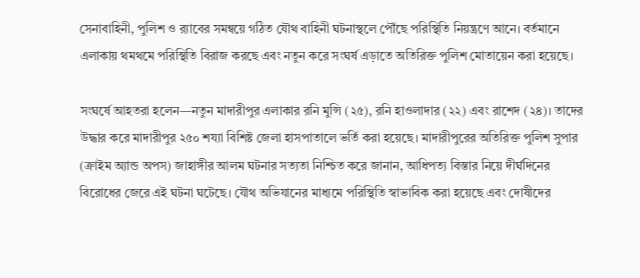সেনাবাহিনী, পুলিশ ও র‍্যাবের সমন্বয়ে গঠিত যৌথ বাহিনী ঘটনাস্থলে পৌঁছে পরিস্থিতি নিয়ন্ত্রণে আনে। বর্তমানে এলাকায় থমথমে পরিস্থিতি বিরাজ করছে এবং নতুন করে সংঘর্ষ এড়াতে অতিরিক্ত পুলিশ মোতায়েন করা হয়েছে।

সংঘর্ষে আহতরা হলেন—নতুন মাদারীপুর এলাকার রনি মুন্সি (২৫), রনি হাওলাদার (২২) এবং রাশেদ (২৪)। তাদের উদ্ধার করে মাদারীপুর ২৫০ শয্যা বিশিষ্ট জেলা হাসপাতালে ভর্তি করা হয়েছে। মাদারীপুরের অতিরিক্ত পুলিশ সুপার (ক্রাইম অ্যান্ড অপস) জাহাঙ্গীর আলম ঘটনার সত্যতা নিশ্চিত করে জানান, আধিপত্য বিস্তার নিয়ে দীর্ঘদিনের বিরোধের জেরে এই ঘটনা ঘটেছে। যৌথ অভিযানের মাধ্যমে পরিস্থিতি স্বাভাবিক করা হয়েছে এবং দোষীদের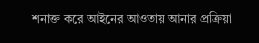শনাক্ত করে আইনের আওতায় আনার প্রক্রিয়া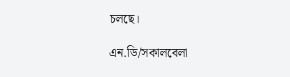চলছে।

এন.ডি/সকালবেলা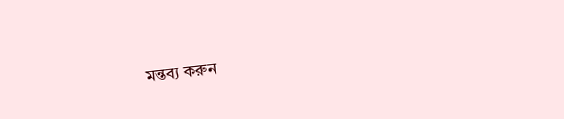মন্তব্য করুন